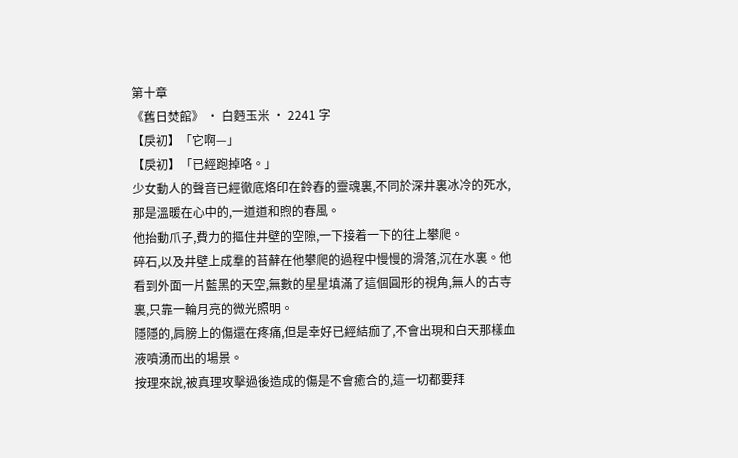第十章
《舊日焚館》 · 白麪玉米 · 2241 字
【戾初】「它啊—」
【戾初】「已經跑掉咯。」
少女動人的聲音已經徹底烙印在鈴舂的靈魂裏,不同於深井裏冰冷的死水,那是溫暖在心中的,一道道和煦的春風。
他抬動爪子,費力的摳住井壁的空隙,一下接着一下的往上攀爬。
碎石,以及井壁上成羣的苔蘚在他攀爬的過程中慢慢的滑落,沉在水裏。他看到外面一片藍黑的天空,無數的星星填滿了這個圓形的視角,無人的古寺裏,只靠一輪月亮的微光照明。
隱隱的,肩膀上的傷還在疼痛,但是幸好已經結痂了,不會出現和白天那樣血液噴湧而出的場景。
按理來說,被真理攻擊過後造成的傷是不會癒合的,這一切都要拜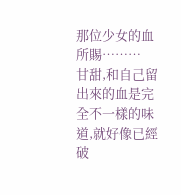那位少女的血所賜………
甘甜,和自己留出來的血是完全不一樣的味道,就好像已經破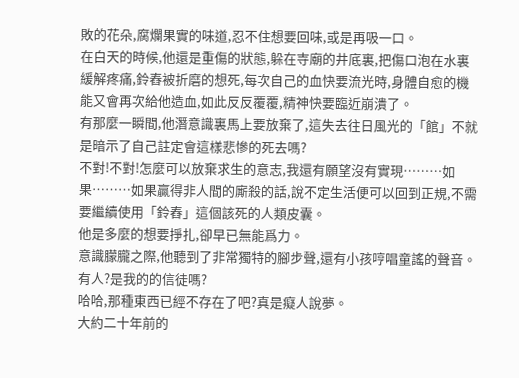敗的花朵,腐爛果實的味道,忍不住想要回味,或是再吸一口。
在白天的時候,他還是重傷的狀態,躲在寺廟的井底裏,把傷口泡在水裏緩解疼痛,鈴舂被折磨的想死,每次自己的血快要流光時,身體自愈的機能又會再次給他造血,如此反反覆覆,精神快要臨近崩潰了。
有那麼一瞬間,他潛意識裏馬上要放棄了,這失去往日風光的「館」不就是暗示了自己註定會這樣悲慘的死去嗎?
不對!不對!怎麼可以放棄求生的意志,我還有願望沒有實現………如果………如果贏得非人間的廝殺的話,說不定生活便可以回到正規,不需要繼續使用「鈴舂」這個該死的人類皮囊。
他是多麼的想要掙扎,卻早已無能爲力。
意識朦朧之際,他聽到了非常獨特的腳步聲,還有小孩哼唱童謠的聲音。
有人?是我的的信徒嗎?
哈哈,那種東西已經不存在了吧?真是癡人說夢。
大約二十年前的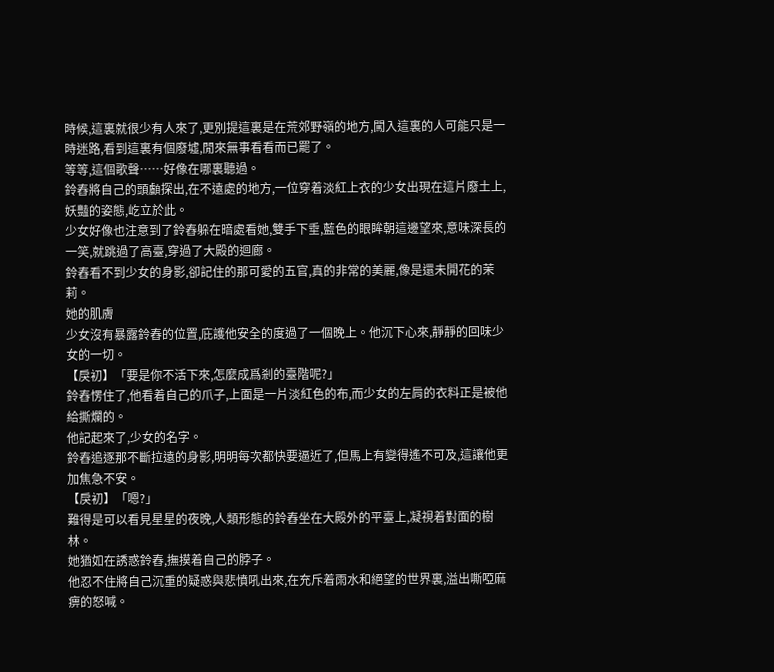時候,這裏就很少有人來了,更別提這裏是在荒郊野嶺的地方,闖入這裏的人可能只是一時迷路,看到這裏有個廢墟,閒來無事看看而已罷了。
等等,這個歌聲……好像在哪裏聽過。
鈴舂將自己的頭顱探出,在不遠處的地方,一位穿着淡紅上衣的少女出現在這片廢土上,妖豔的姿態,屹立於此。
少女好像也注意到了鈴舂躲在暗處看她,雙手下垂,藍色的眼眸朝這邊望來,意味深長的一笑,就跳過了高臺,穿過了大殿的迴廊。
鈴舂看不到少女的身影,卻記住的那可愛的五官,真的非常的美麗,像是還未開花的茉莉。
她的肌膚
少女沒有暴露鈴舂的位置,庇護他安全的度過了一個晚上。他沉下心來,靜靜的回味少女的一切。
【戾初】「要是你不活下來,怎麼成爲剎的臺階呢?」
鈴舂愣住了,他看着自己的爪子,上面是一片淡紅色的布,而少女的左肩的衣料正是被他給撕爛的。
他記起來了,少女的名字。
鈴舂追逐那不斷拉遠的身影,明明每次都快要逼近了,但馬上有變得遙不可及,這讓他更加焦急不安。
【戾初】「嗯?」
難得是可以看見星星的夜晚,人類形態的鈴舂坐在大殿外的平臺上,凝視着對面的樹林。
她猶如在誘惑鈴舂,撫摸着自己的脖子。
他忍不住將自己沉重的疑惑與悲憤吼出來,在充斥着雨水和絕望的世界裏,溢出嘶啞麻痹的怒喊。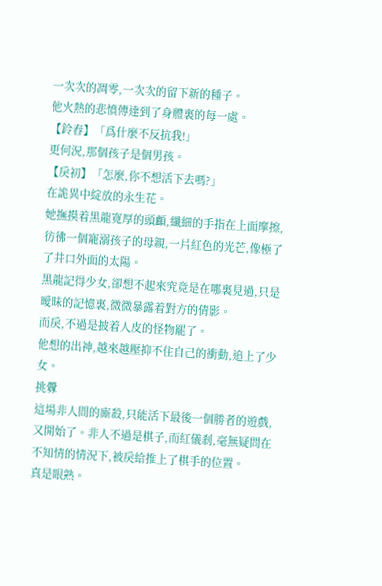一次次的凋零,一次次的留下新的種子。
他火熱的悲憤傳達到了身體裏的每一處。
【鈴舂】「爲什麼不反抗我!」
更何況,那個孩子是個男孩。
【戾初】「怎麼,你不想活下去嗎?」
在詭異中綻放的永生花。
她撫摸着黑龍寬厚的頭顱,纖細的手指在上面摩擦,彷彿一個寵溺孩子的母親,一片紅色的光芒,像極了了井口外面的太陽。
黑龍記得少女,卻想不起來究竟是在哪裏見過,只是曖昧的記憶裏,微微暴露着對方的倩影。
而戾,不過是披着人皮的怪物罷了。
他想的出神,越來越壓抑不住自己的衝動,追上了少女。
挑釁
這場非人間的廝殺,只能活下最後一個勝者的遊戲,又開始了。非人不過是棋子,而紅儀剎,毫無疑問在不知情的情況下,被戾給推上了棋手的位置。
真是眼熟。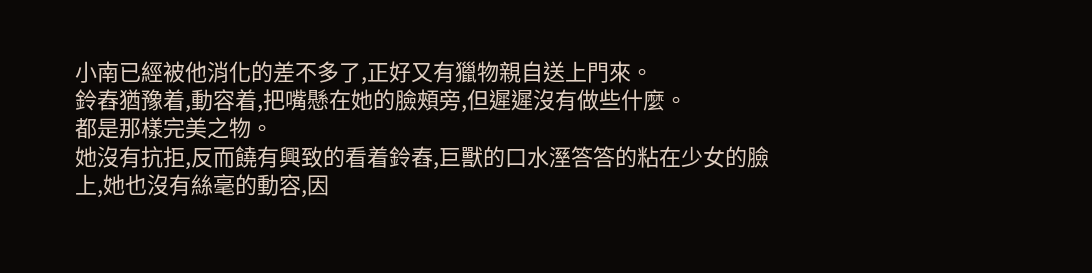小南已經被他消化的差不多了,正好又有獵物親自送上門來。
鈴舂猶豫着,動容着,把嘴懸在她的臉頰旁,但遲遲沒有做些什麼。
都是那樣完美之物。
她沒有抗拒,反而饒有興致的看着鈴舂,巨獸的口水溼答答的粘在少女的臉上,她也沒有絲毫的動容,因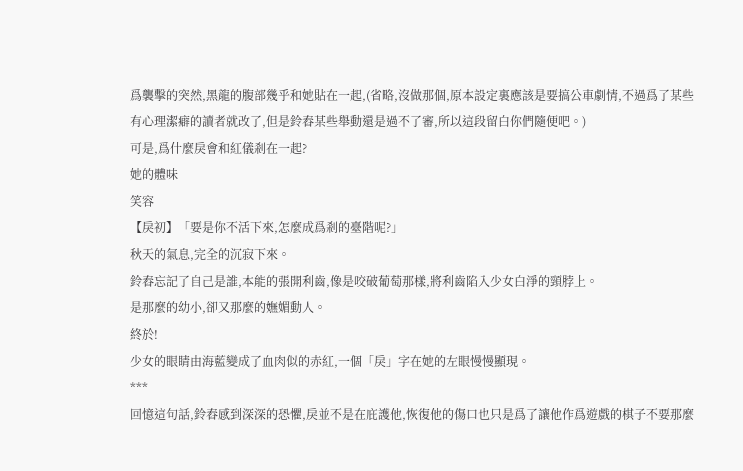爲襲擊的突然,黑龍的腹部幾乎和她貼在一起,(省略,沒做那個,原本設定裏應該是要搞公車劇情,不過爲了某些有心理潔癖的讀者就改了,但是鈴舂某些舉動還是過不了審,所以這段留白你們隨便吧。)
可是,爲什麼戾會和紅儀剎在一起?
她的體味
笑容
【戾初】「要是你不活下來,怎麼成爲剎的臺階呢?」
秋天的氣息,完全的沉寂下來。
鈴舂忘記了自己是誰,本能的張開利齒,像是咬破葡萄那樣,將利齒陷入少女白淨的頸脖上。
是那麼的幼小,卻又那麼的嫵媚動人。
終於!
少女的眼睛由海藍變成了血肉似的赤紅,一個「戾」字在她的左眼慢慢顯現。
***
回憶這句話,鈴舂感到深深的恐懼,戾並不是在庇護他,恢復他的傷口也只是爲了讓他作爲遊戲的棋子不要那麼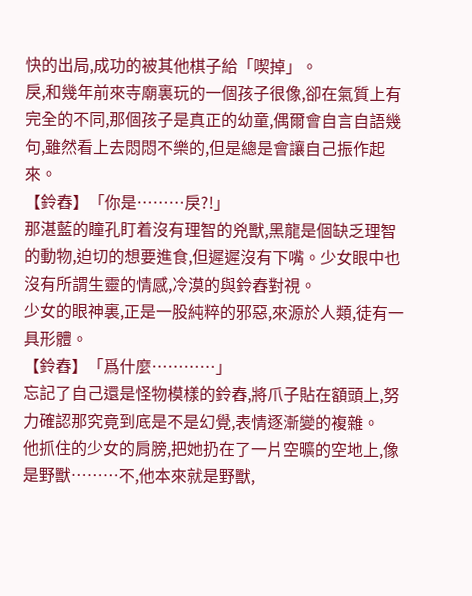快的出局,成功的被其他棋子給「喫掉」。
戾,和幾年前來寺廟裏玩的一個孩子很像,卻在氣質上有完全的不同,那個孩子是真正的幼童,偶爾會自言自語幾句,雖然看上去悶悶不樂的,但是總是會讓自己振作起來。
【鈴舂】「你是………戾?!」
那湛藍的瞳孔盯着沒有理智的兇獸,黑龍是個缺乏理智的動物,迫切的想要進食,但遲遲沒有下嘴。少女眼中也沒有所謂生靈的情感,冷漠的與鈴舂對視。
少女的眼神裏,正是一股純粹的邪惡,來源於人類,徒有一具形體。
【鈴舂】「爲什麼…………」
忘記了自己還是怪物模樣的鈴舂,將爪子貼在額頭上,努力確認那究竟到底是不是幻覺,表情逐漸變的複雜。
他抓住的少女的肩膀,把她扔在了一片空曠的空地上,像是野獸………不,他本來就是野獸,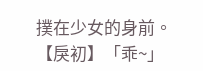撲在少女的身前。
【戾初】「乖~」